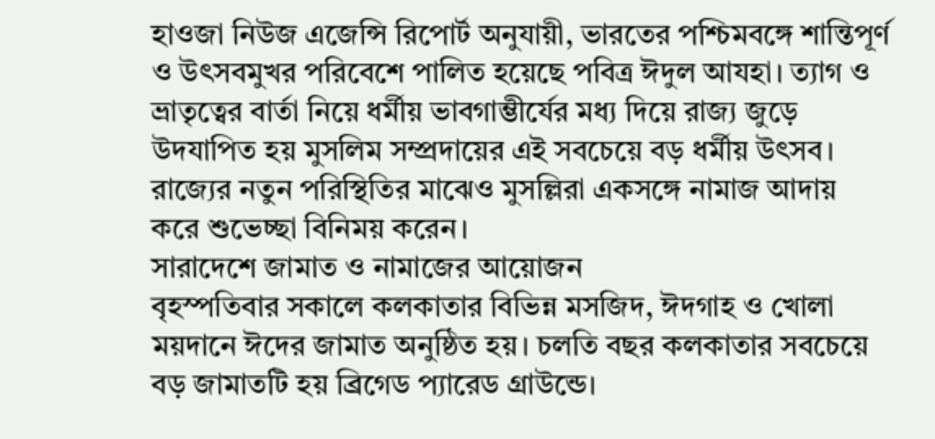হাওজা নিউজ এজেন্সি রিপোর্ট অনুযায়ী, ভারতের পশ্চিমবঙ্গে শান্তিপূর্ণ ও উৎসবমুখর পরিবেশে পালিত হয়েছে পবিত্র ঈদুল আযহা। ত্যাগ ও ভ্রাতৃত্বের বার্তা নিয়ে ধর্মীয় ভাবগাম্ভীর্যের মধ্য দিয়ে রাজ্য জুড়ে উদযাপিত হয় মুসলিম সম্প্রদায়ের এই সবচেয়ে বড় ধর্মীয় উৎসব।
রাজ্যের নতুন পরিস্থিতির মাঝেও মুসল্লিরা একসঙ্গে নামাজ আদায় করে শুভেচ্ছা বিনিময় করেন।
সারাদেশে জামাত ও নামাজের আয়োজন
বৃহস্পতিবার সকালে কলকাতার বিভিন্ন মসজিদ, ঈদগাহ ও খোলা ময়দানে ঈদের জামাত অনুষ্ঠিত হয়। চলতি বছর কলকাতার সবচেয়ে বড় জামাতটি হয় ব্রিগেড প্যারেড গ্রাউন্ডে।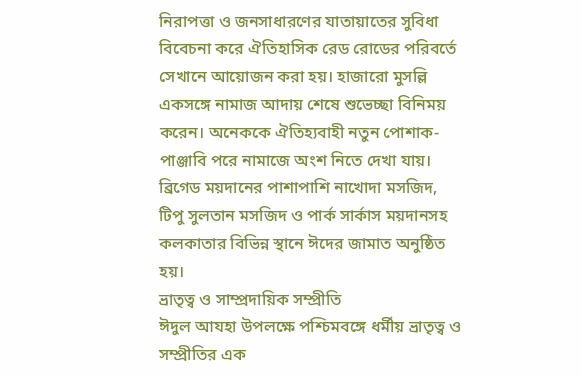নিরাপত্তা ও জনসাধারণের যাতায়াতের সুবিধা বিবেচনা করে ঐতিহাসিক রেড রোডের পরিবর্তে সেখানে আয়োজন করা হয়। হাজারো মুসল্লি একসঙ্গে নামাজ আদায় শেষে শুভেচ্ছা বিনিময় করেন। অনেককে ঐতিহ্যবাহী নতুন পোশাক-পাঞ্জাবি পরে নামাজে অংশ নিতে দেখা যায়। ব্রিগেড ময়দানের পাশাপাশি নাখোদা মসজিদ, টিপু সুলতান মসজিদ ও পার্ক সার্কাস ময়দানসহ কলকাতার বিভিন্ন স্থানে ঈদের জামাত অনুষ্ঠিত হয়।
ভ্রাতৃত্ব ও সাম্প্রদায়িক সম্প্রীতি
ঈদুল আযহা উপলক্ষে পশ্চিমবঙ্গে ধর্মীয় ভ্রাতৃত্ব ও সম্প্রীতির এক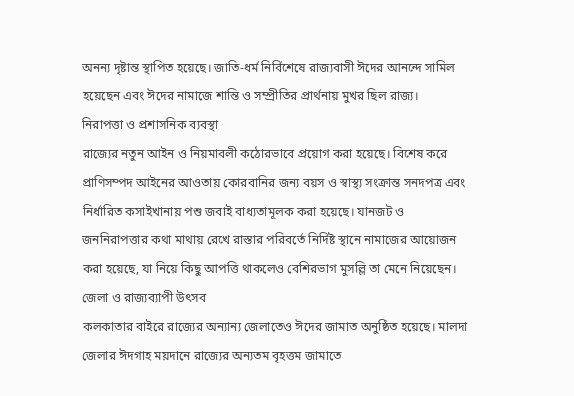অনন্য দৃষ্টান্ত স্থাপিত হয়েছে। জাতি-ধর্ম নির্বিশেষে রাজ্যবাসী ঈদের আনন্দে সামিল হয়েছেন এবং ঈদের নামাজে শান্তি ও সম্প্রীতির প্রার্থনায় মুখর ছিল রাজ্য।
নিরাপত্তা ও প্রশাসনিক ব্যবস্থা
রাজ্যের নতুন আইন ও নিয়মাবলী কঠোরভাবে প্রয়োগ করা হয়েছে। বিশেষ করে প্রাণিসম্পদ আইনের আওতায় কোরবানির জন্য বয়স ও স্বাস্থ্য সংক্রান্ত সনদপত্র এবং নির্ধারিত কসাইখানায় পশু জবাই বাধ্যতামূলক করা হয়েছে। যানজট ও জননিরাপত্তার কথা মাথায় রেখে রাস্তার পরিবর্তে নির্দিষ্ট স্থানে নামাজের আয়োজন করা হয়েছে, যা নিয়ে কিছু আপত্তি থাকলেও বেশিরভাগ মুসল্লি তা মেনে নিয়েছেন।
জেলা ও রাজ্যব্যাপী উৎসব
কলকাতার বাইরে রাজ্যের অন্যান্য জেলাতেও ঈদের জামাত অনুষ্ঠিত হয়েছে। মালদা জেলার ঈদগাহ ময়দানে রাজ্যের অন্যতম বৃহত্তম জামাতে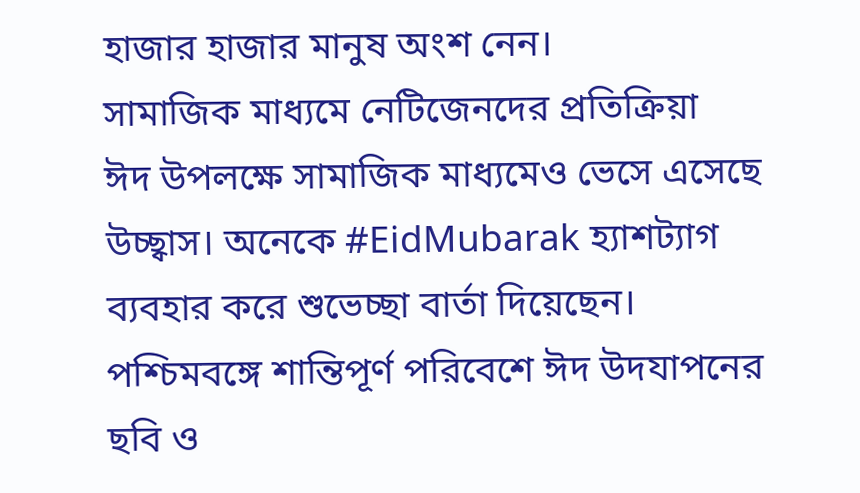হাজার হাজার মানুষ অংশ নেন।
সামাজিক মাধ্যমে নেটিজেনদের প্রতিক্রিয়া
ঈদ উপলক্ষে সামাজিক মাধ্যমেও ভেসে এসেছে উচ্ছ্বাস। অনেকে #EidMubarak হ্যাশট্যাগ ব্যবহার করে শুভেচ্ছা বার্তা দিয়েছেন। পশ্চিমবঙ্গে শান্তিপূর্ণ পরিবেশে ঈদ উদযাপনের ছবি ও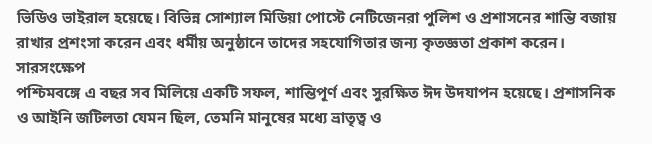ভিডিও ভাইরাল হয়েছে। বিভিন্ন সোশ্যাল মিডিয়া পোস্টে নেটিজেনরা পুলিশ ও প্রশাসনের শান্তি বজায় রাখার প্রশংসা করেন এবং ধর্মীয় অনুষ্ঠানে তাদের সহযোগিতার জন্য কৃতজ্ঞতা প্রকাশ করেন।
সারসংক্ষেপ
পশ্চিমবঙ্গে এ বছর সব মিলিয়ে একটি সফল, শান্তিপূর্ণ এবং সুরক্ষিত ঈদ উদযাপন হয়েছে। প্রশাসনিক ও আইনি জটিলতা যেমন ছিল, তেমনি মানুষের মধ্যে ভ্রাতৃত্ব ও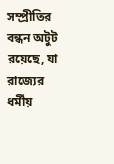সম্প্রীতির বন্ধন অটুট রয়েছে, যা রাজ্যের ধর্মীয়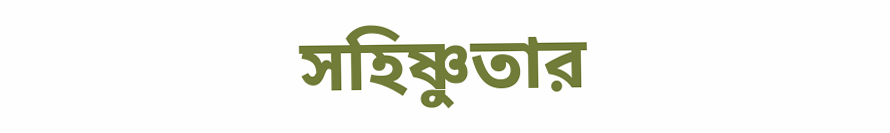সহিষ্ণুতার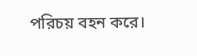পরিচয় বহন করে।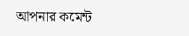আপনার কমেন্ট